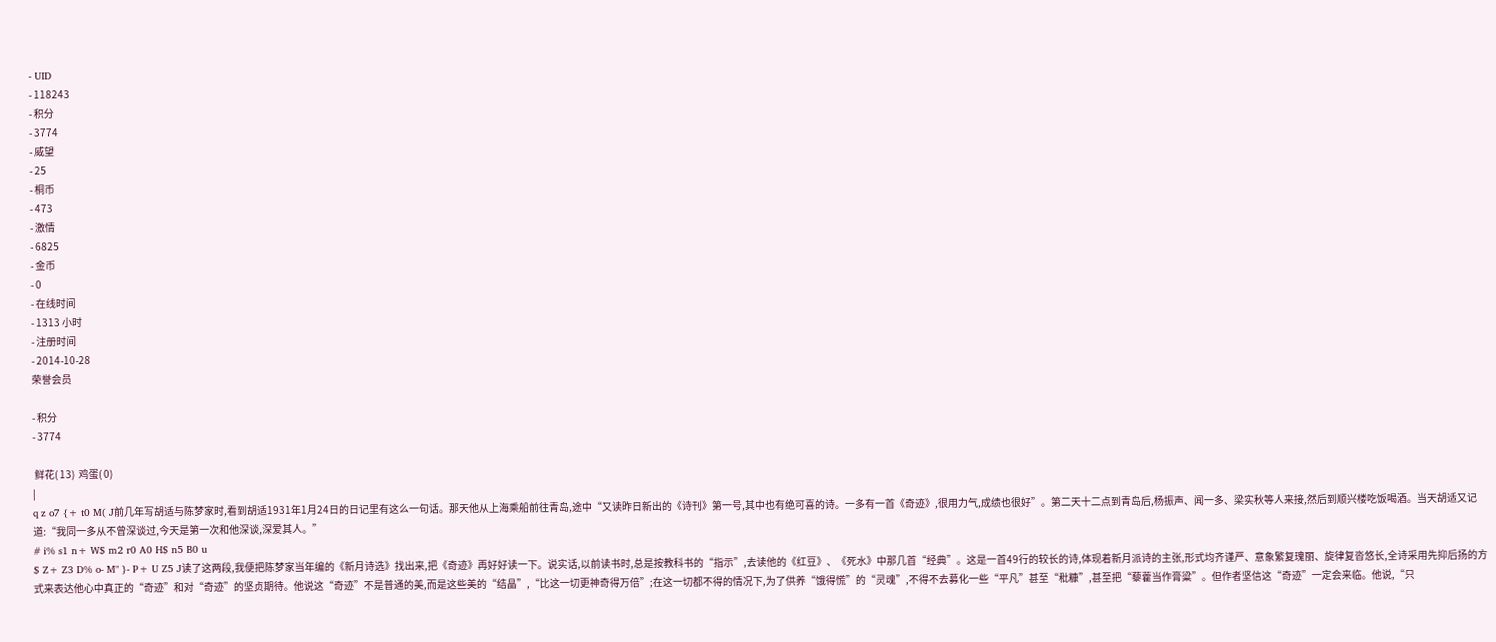- UID
- 118243
- 积分
- 3774
- 威望
- 25
- 桐币
- 473
- 激情
- 6825
- 金币
- 0
- 在线时间
- 1313 小时
- 注册时间
- 2014-10-28
荣誉会员

- 积分
- 3774

 鲜花( 13)  鸡蛋( 0)
|
q z o7 {+ t0 M( J前几年写胡适与陈梦家时,看到胡适1931年1月24日的日记里有这么一句话。那天他从上海乘船前往青岛,途中“又读昨日新出的《诗刊》第一号,其中也有绝可喜的诗。一多有一首《奇迹》,很用力气,成绩也很好”。第二天十二点到青岛后,杨振声、闻一多、梁实秋等人来接,然后到顺兴楼吃饭喝酒。当天胡适又记道:“我同一多从不曾深谈过,今天是第一次和他深谈,深爱其人。”
# i% s1 n+ W$ m2 r0 A0 H$ n5 B0 u
$ Z+ Z3 D% o- M" }- P+ U Z5 J读了这两段,我便把陈梦家当年编的《新月诗选》找出来,把《奇迹》再好好读一下。说实话,以前读书时,总是按教科书的“指示”,去读他的《红豆》、《死水》中那几首“经典”。这是一首49行的较长的诗,体现着新月派诗的主张,形式均齐谨严、意象繁复瑰丽、旋律复沓悠长,全诗采用先抑后扬的方式来表达他心中真正的“奇迹”和对“奇迹”的坚贞期待。他说这“奇迹”不是普通的美,而是这些美的“结晶”,“比这一切更神奇得万倍”;在这一切都不得的情况下,为了供养“饿得慌”的“灵魂”,不得不去募化一些“平凡”甚至“秕糠”,甚至把“藜藿当作膏粱”。但作者坚信这“奇迹”一定会来临。他说,“只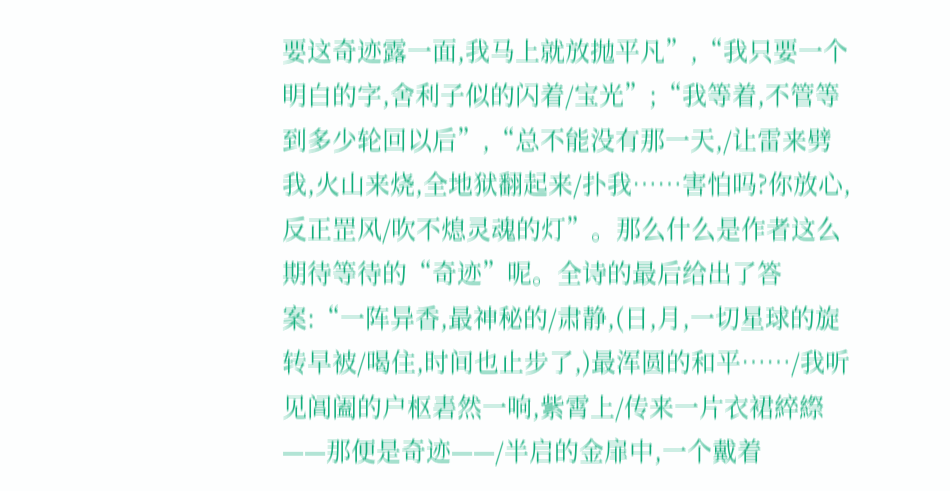要这奇迹露一面,我马上就放抛平凡”,“我只要一个明白的字,舍利子似的闪着/宝光”;“我等着,不管等到多少轮回以后”,“总不能没有那一天,/让雷来劈我,火山来烧,全地狱翻起来/扑我……害怕吗?你放心,反正罡风/吹不熄灵魂的灯”。那么什么是作者这么期待等待的“奇迹”呢。全诗的最后给出了答案:“一阵异香,最神秘的/肃静,(日,月,一切星球的旋转早被/喝住,时间也止步了,)最浑圆的和平……/我听见阊阖的户枢砉然一响,紫霄上/传来一片衣裙綷縩——那便是奇迹——/半启的金扉中,一个戴着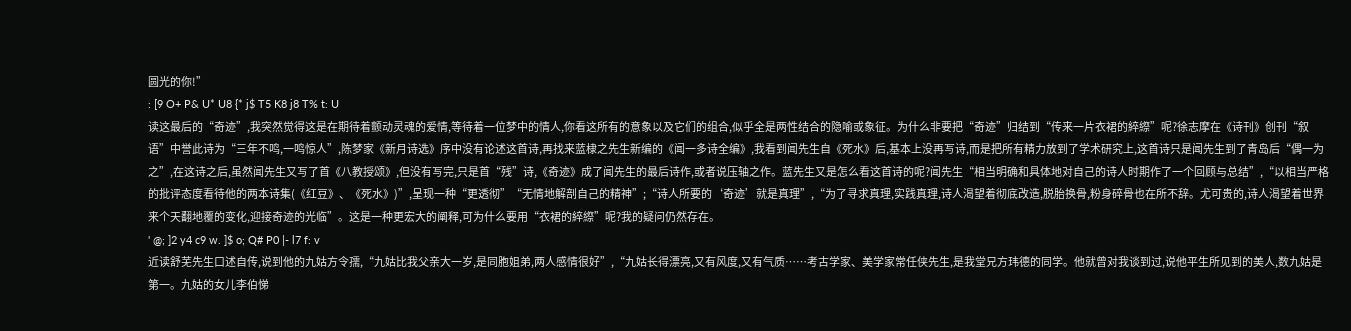圆光的你!”
: [9 O+ P& U* U8 {* j$ T5 K8 j8 T% t: U
读这最后的“奇迹”,我突然觉得这是在期待着颤动灵魂的爱情,等待着一位梦中的情人,你看这所有的意象以及它们的组合,似乎全是两性结合的隐喻或象征。为什么非要把“奇迹”归结到“传来一片衣裙的綷縩”呢?徐志摩在《诗刊》创刊“叙语”中誉此诗为“三年不鸣,一鸣惊人”,陈梦家《新月诗选》序中没有论述这首诗,再找来蓝棣之先生新编的《闻一多诗全编》,我看到闻先生自《死水》后,基本上没再写诗,而是把所有精力放到了学术研究上,这首诗只是闻先生到了青岛后“偶一为之”,在这诗之后,虽然闻先生又写了首《八教授颂》,但没有写完,只是首“残”诗,《奇迹》成了闻先生的最后诗作,或者说压轴之作。蓝先生又是怎么看这首诗的呢?闻先生“相当明确和具体地对自己的诗人时期作了一个回顾与总结”,“以相当严格的批评态度看待他的两本诗集(《红豆》、《死水》)”,呈现一种“更透彻”“无情地解剖自己的精神”;“诗人所要的‘奇迹’就是真理”,“为了寻求真理,实践真理,诗人渴望着彻底改造,脱胎换骨,粉身碎骨也在所不辞。尤可贵的,诗人渴望着世界来个天翻地覆的变化,迎接奇迹的光临”。这是一种更宏大的阐释,可为什么要用“衣裙的綷縩”呢?我的疑问仍然存在。
' @; ]2 y4 c9 w. ]$ o; Q# P0 |- l7 f: v
近读舒芜先生口述自传,说到他的九姑方令孺,“九姑比我父亲大一岁,是同胞姐弟,两人感情很好”,“九姑长得漂亮,又有风度,又有气质……考古学家、美学家常任侠先生,是我堂兄方玮德的同学。他就曾对我谈到过,说他平生所见到的美人,数九姑是第一。九姑的女儿李伯悌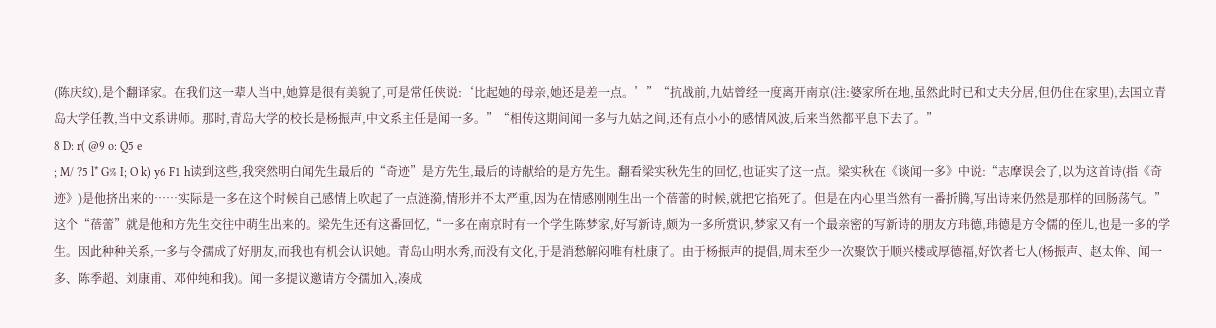(陈庆纹),是个翻译家。在我们这一辈人当中,她算是很有美貌了,可是常任侠说:‘比起她的母亲,她还是差一点。’”“抗战前,九姑曾经一度离开南京(注:婆家所在地,虽然此时已和丈夫分居,但仍住在家里),去国立青岛大学任教,当中文系讲师。那时,青岛大学的校长是杨振声,中文系主任是闻一多。”“相传这期间闻一多与九姑之间,还有点小小的感情风波,后来当然都平息下去了。”
8 D: r( @9 o: Q5 e
; M/ ?5 l* G% I; O k) y6 F1 h读到这些,我突然明白闻先生最后的“奇迹”是方先生,最后的诗献给的是方先生。翻看梁实秋先生的回忆,也证实了这一点。梁实秋在《谈闻一多》中说:“志摩误会了,以为这首诗(指《奇迹》)是他挤出来的……实际是一多在这个时候自己感情上吹起了一点涟漪,情形并不太严重,因为在情感刚刚生出一个蓓蕾的时候,就把它掐死了。但是在内心里当然有一番折腾,写出诗来仍然是那样的回肠荡气。”这个“蓓蕾”就是他和方先生交往中萌生出来的。梁先生还有这番回忆,“一多在南京时有一个学生陈梦家,好写新诗,颇为一多所赏识,梦家又有一个最亲密的写新诗的朋友方玮德,玮德是方令儒的侄儿,也是一多的学生。因此种种关系,一多与令孺成了好朋友,而我也有机会认识她。青岛山明水秀,而没有文化,于是消愁解闷唯有杜康了。由于杨振声的提倡,周末至少一次聚饮于顺兴楼或厚德福,好饮者七人(杨振声、赵太侔、闻一多、陈季超、刘康甫、邓仲纯和我)。闻一多提议邀请方令孺加入,凑成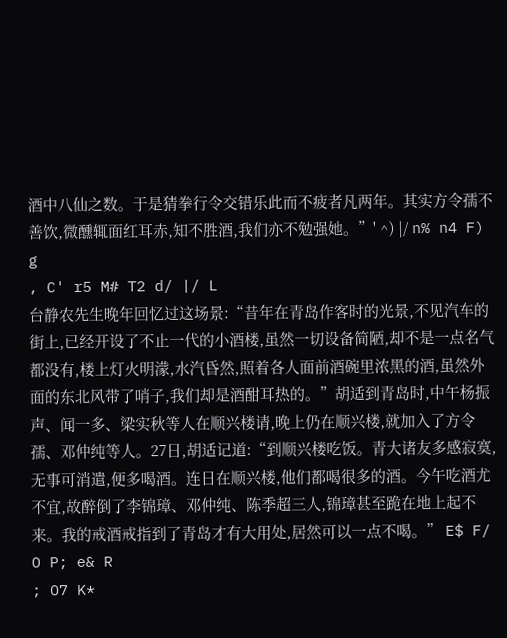酒中八仙之数。于是猜拳行令交错乐此而不疲者凡两年。其实方令孺不善饮,微醺辄面红耳赤,知不胜酒,我们亦不勉强她。”' ^) |/ n% n4 F) g
, C' r5 M# T2 d/ |/ L
台静农先生晚年回忆过这场景:“昔年在青岛作客时的光景,不见汽车的街上,已经开设了不止一代的小酒楼,虽然一切设备简陋,却不是一点名气都没有,楼上灯火明濛,水汽昏然,照着各人面前酒碗里浓黑的酒,虽然外面的东北风带了哨子,我们却是酒酣耳热的。”胡适到青岛时,中午杨振声、闻一多、梁实秋等人在顺兴楼请,晚上仍在顺兴楼,就加入了方令孺、邓仲纯等人。27日,胡适记道:“到顺兴楼吃饭。青大诸友多感寂寞,无事可消遣,便多喝酒。连日在顺兴楼,他们都喝很多的酒。今午吃酒尤不宜,故醉倒了李锦璋、邓仲纯、陈季超三人,锦璋甚至跪在地上起不来。我的戒酒戒指到了青岛才有大用处,居然可以一点不喝。” E$ F/ O P; e& R
; O7 K*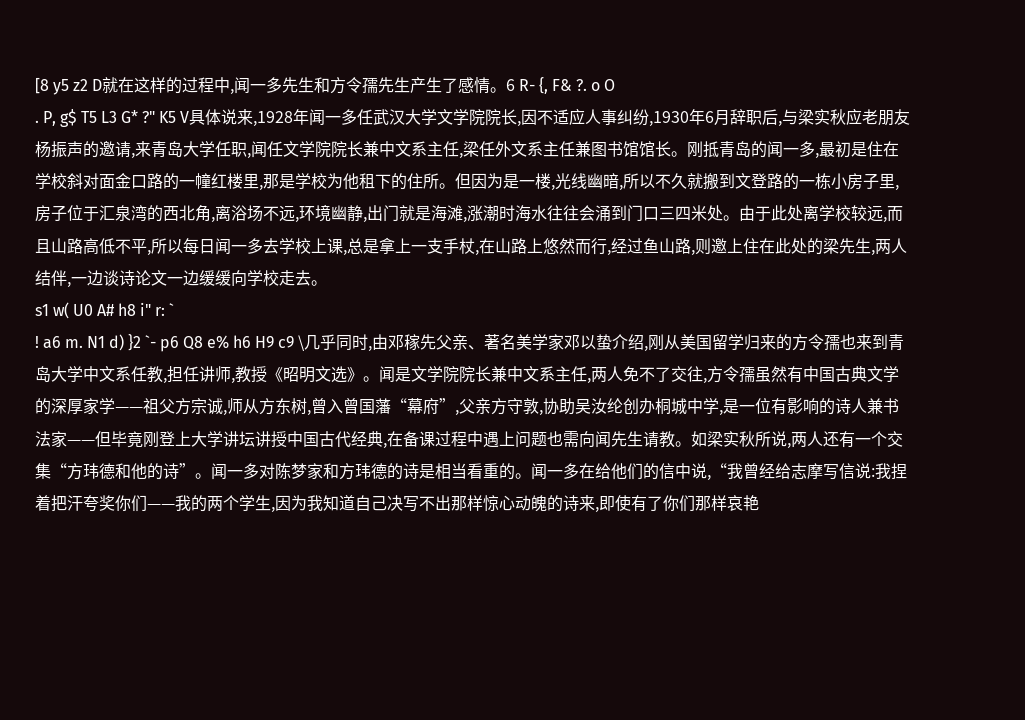[8 y5 z2 D就在这样的过程中,闻一多先生和方令孺先生产生了感情。6 R- {, F& ?. o O
. P, g$ T5 L3 G* ?" K5 V具体说来,1928年闻一多任武汉大学文学院院长,因不适应人事纠纷,1930年6月辞职后,与梁实秋应老朋友杨振声的邀请,来青岛大学任职,闻任文学院院长兼中文系主任,梁任外文系主任兼图书馆馆长。刚抵青岛的闻一多,最初是住在学校斜对面金口路的一幢红楼里,那是学校为他租下的住所。但因为是一楼,光线幽暗,所以不久就搬到文登路的一栋小房子里,房子位于汇泉湾的西北角,离浴场不远,环境幽静,出门就是海滩,涨潮时海水往往会涌到门口三四米处。由于此处离学校较远,而且山路高低不平,所以每日闻一多去学校上课,总是拿上一支手杖,在山路上悠然而行,经过鱼山路,则邀上住在此处的梁先生,两人结伴,一边谈诗论文一边缓缓向学校走去。
s1 w( U0 A# h8 i" r: `
! a6 m. N1 d) }2 `- p6 Q8 e% h6 H9 c9 \几乎同时,由邓稼先父亲、著名美学家邓以蛰介绍,刚从美国留学归来的方令孺也来到青岛大学中文系任教,担任讲师,教授《昭明文选》。闻是文学院院长兼中文系主任,两人免不了交往,方令孺虽然有中国古典文学的深厚家学——祖父方宗诚,师从方东树,曾入曾国藩“幕府”,父亲方守敦,协助吴汝纶创办桐城中学,是一位有影响的诗人兼书法家——但毕竟刚登上大学讲坛讲授中国古代经典,在备课过程中遇上问题也需向闻先生请教。如梁实秋所说,两人还有一个交集“方玮德和他的诗”。闻一多对陈梦家和方玮德的诗是相当看重的。闻一多在给他们的信中说,“我曾经给志摩写信说:我捏着把汗夸奖你们——我的两个学生,因为我知道自己决写不出那样惊心动魄的诗来,即使有了你们那样哀艳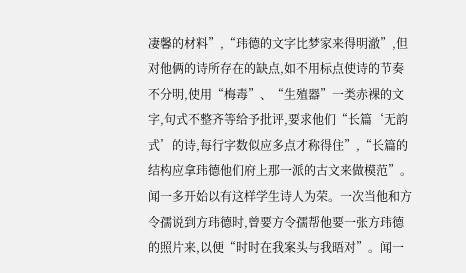凄馨的材料”,“玮德的文字比梦家来得明澈”,但对他俩的诗所存在的缺点,如不用标点使诗的节奏不分明,使用“梅毒”、“生殖器”一类赤裸的文字,句式不整齐等给予批评,要求他们“长篇‘无韵式’的诗,每行字数似应多点才称得住”,“长篇的结构应拿玮德他们府上那一派的古文来做模范”。闻一多开始以有这样学生诗人为荣。一次当他和方令孺说到方玮德时,曾要方令孺帮他要一张方玮德的照片来,以便“时时在我案头与我晤对”。闻一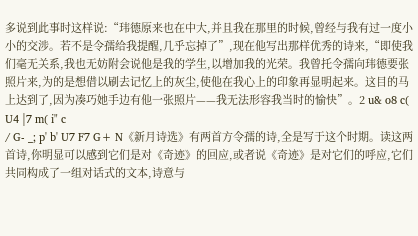多说到此事时这样说:“玮德原来也在中大,并且我在那里的时候,曾经与我有过一度小小的交涉。若不是令孺给我提醒,几乎忘掉了”,现在他写出那样优秀的诗来,“即使我们毫无关系,我也无妨附会说他是我的学生,以增加我的光荣。我曾托令孺向玮德要张照片来,为的是想借以刷去记忆上的灰尘,使他在我心上的印象再显明起来。这目的马上达到了,因为凑巧她手边有他一张照片——我无法形容我当时的愉快”。2 u& o8 c( U4 |7 m( i" c
/ G- _; p' b' U7 F7 G+ N《新月诗选》有两首方令孺的诗,全是写于这个时期。读这两首诗,你明显可以感到它们是对《奇迹》的回应,或者说《奇迹》是对它们的呼应,它们共同构成了一组对话式的文本,诗意与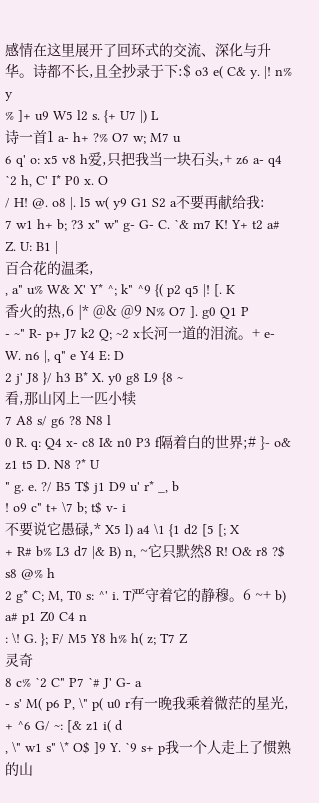感情在这里展开了回环式的交流、深化与升华。诗都不长,且全抄录于下:$ o3 e( C& y. |! n% y
% ]+ u9 W5 l2 s. {+ U7 |) L
诗一首1 a- h+ ?% O7 w; M7 u
6 q' o: x5 v8 h爱,只把我当一块石头,+ z6 a- q4 `2 h, C' I* P0 x. O
/ H! @. o8 |. l5 w( y9 G1 S2 a不要再献给我:
7 w1 h+ b; ?3 x" w" g- G- C. `& m7 K! Y+ t2 a# Z. U: B1 |
百合花的温柔,
, a" u% W& X' Y* ^; k" ^9 {( p2 q5 |! [. K
香火的热,6 |* @& @9 N% O7 ]. g0 Q1 P
- ~" R- p+ J7 k2 Q; ~2 x长河一道的泪流。+ e- W. n6 |, q" e Y4 E: D
2 j' J8 }/ h3 B* X. y0 g8 L9 {8 ~
看,那山冈上一匹小犊
7 A8 s/ g6 ?8 N8 l
0 R. q: Q4 x- c8 I& n0 P3 f隔着白的世界;# }- o& z1 t5 D. N8 ?* U
" g. e. ?/ B5 T$ j1 D9 u' r* _, b
! o9 c" t+ \7 b; t$ v- i
不要说它愚碌,* X5 l) a4 \1 {1 d2 [5 [; X
+ R# b% L3 d7 |& B) n, ~它只默然8 R! O& r8 ?$ s8 @% h
2 g* C; M, T0 s: ^' i. T严守着它的静穆。6 ~+ b) a# p1 Z0 C4 n
: \! G. }; F/ M5 Y8 h% h( z; T7 Z
灵奇
8 c% `2 C" P7 `# J' G- a
- s' M( p6 P, \" p( u0 r有一晚我乘着微茫的星光,
+ ^6 G/ ~: [& z1 i( d
, \" w1 s" \* O$ ]9 Y. `9 s+ p我一个人走上了惯熟的山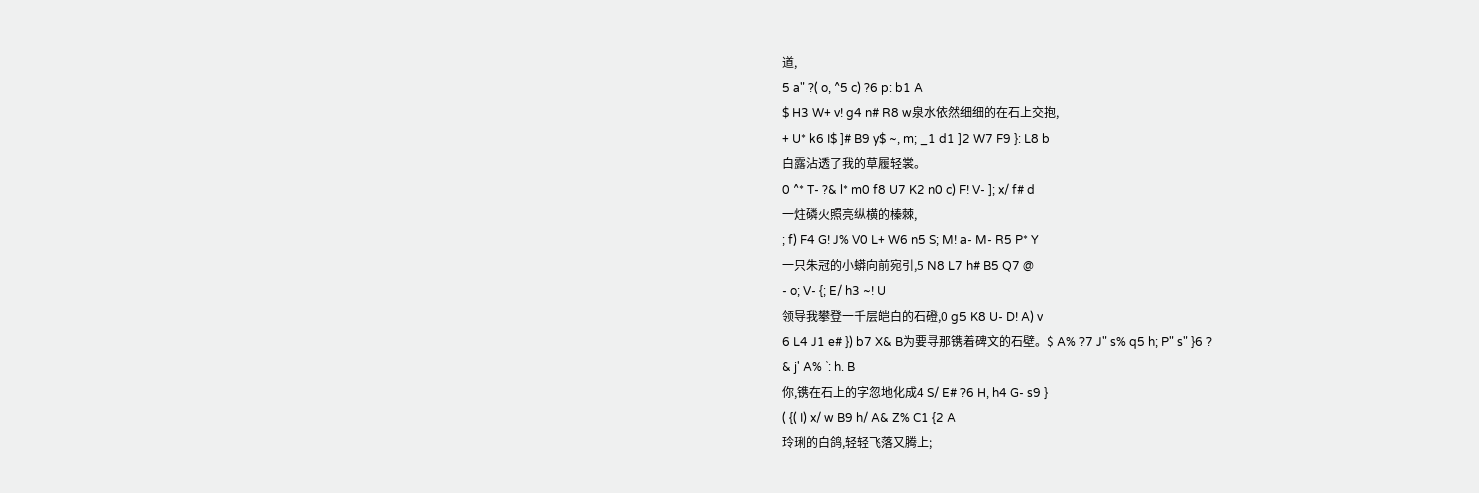道,
5 a" ?( o, ^5 c) ?6 p: b1 A
$ H3 W+ v! g4 n# R8 w泉水依然细细的在石上交抱,
+ U* k6 I$ ]# B9 y$ ~, m; _1 d1 ]2 W7 F9 }: L8 b
白露沾透了我的草履轻裳。
0 ^* T- ?& l* m0 f8 U7 K2 n0 c) F! V- ]; x/ f# d
一炷磷火照亮纵横的榛棘,
; f) F4 G! J% V0 L+ W6 n5 S; M! a- M- R5 P* Y
一只朱冠的小蟒向前宛引,5 N8 L7 h# B5 Q7 @
- o; V- {; E/ h3 ~! U
领导我攀登一千层皑白的石磴,0 g5 K8 U- D! A) v
6 L4 J1 e# }) b7 X& B为要寻那镌着碑文的石壁。$ A% ?7 J" s% q5 h; P" s" }6 ?
& j' A% `: h. B
你,镌在石上的字忽地化成4 S/ E# ?6 H, h4 G- s9 }
( {( I) x/ w B9 h/ A& Z% C1 {2 A
玲琍的白鸽,轻轻飞落又腾上;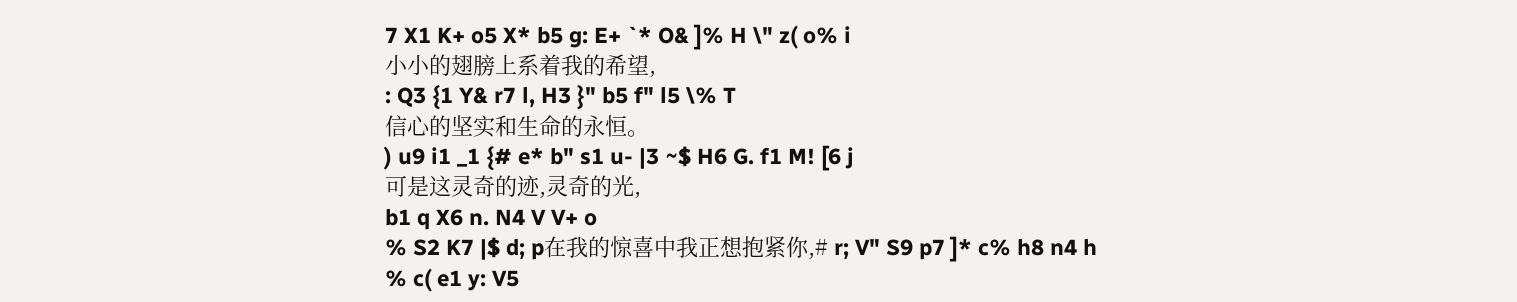7 X1 K+ o5 X* b5 g: E+ `* O& ]% H \" z( o% i
小小的翅膀上系着我的希望,
: Q3 {1 Y& r7 l, H3 }" b5 f" l5 \% T
信心的坚实和生命的永恒。
) u9 i1 _1 {# e* b" s1 u- |3 ~$ H6 G. f1 M! [6 j
可是这灵奇的迹,灵奇的光,
b1 q X6 n. N4 V V+ o
% S2 K7 |$ d; p在我的惊喜中我正想抱紧你,# r; V" S9 p7 ]* c% h8 n4 h
% c( e1 y: V5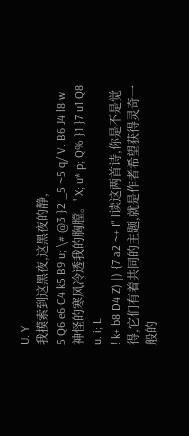U. Y
我摸索到这黑夜,这黑夜的静,
5 Q6 e6 C4 k5 B9 u; \# @3 }2 _5 ~5 q/ V. B6 J4 l8 w
神怪的寒风冷透我的胸膛。' X; u* p; Q% }1 }7 u1 Q8 u. i; L
! k+ b8 D4 Z) |) {7 a2 ~+ I" l读这两首诗,你是不是觉得,它们有着共同的主题,就是作者希望获得灵奇一般的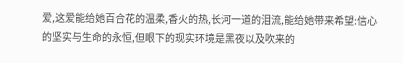爱,这爱能给她百合花的温柔,香火的热,长河一道的泪流,能给她带来希望:信心的坚实与生命的永恒,但眼下的现实环境是黑夜以及吹来的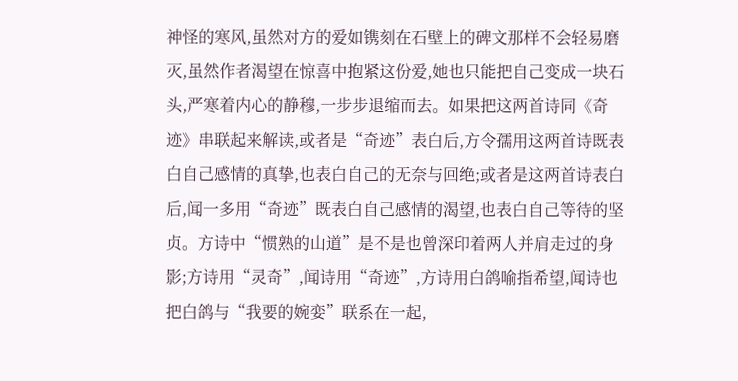神怪的寒风,虽然对方的爱如镌刻在石壁上的碑文那样不会轻易磨灭,虽然作者渴望在惊喜中抱紧这份爱,她也只能把自己变成一块石头,严寒着内心的静穆,一步步退缩而去。如果把这两首诗同《奇迹》串联起来解读,或者是“奇迹”表白后,方令孺用这两首诗既表白自己感情的真挚,也表白自己的无奈与回绝;或者是这两首诗表白后,闻一多用“奇迹”既表白自己感情的渴望,也表白自己等待的坚贞。方诗中“惯熟的山道”是不是也曾深印着两人并肩走过的身影;方诗用“灵奇”,闻诗用“奇迹”,方诗用白鸽喻指希望,闻诗也把白鸽与“我要的婉娈”联系在一起,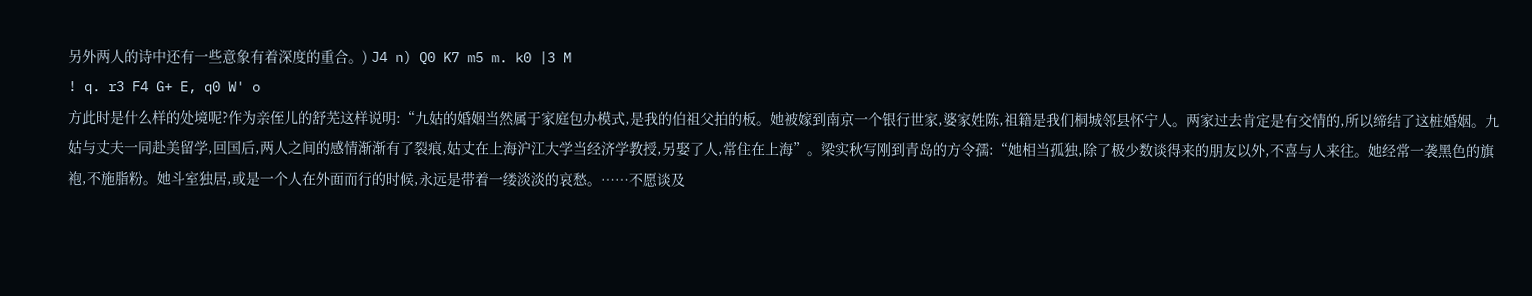另外两人的诗中还有一些意象有着深度的重合。) J4 n) Q0 K7 m5 m. k0 |3 M
! q. r3 F4 G+ E, q0 W' o
方此时是什么样的处境呢?作为亲侄儿的舒芜这样说明:“九姑的婚姻当然属于家庭包办模式,是我的伯祖父拍的板。她被嫁到南京一个银行世家,婆家姓陈,祖籍是我们桐城邻县怀宁人。两家过去肯定是有交情的,所以缔结了这桩婚姻。九姑与丈夫一同赴美留学,回国后,两人之间的感情渐渐有了裂痕,姑丈在上海沪江大学当经济学教授,另娶了人,常住在上海”。梁实秋写刚到青岛的方令孺:“她相当孤独,除了极少数谈得来的朋友以外,不喜与人来往。她经常一袭黑色的旗袍,不施脂粉。她斗室独居,或是一个人在外面而行的时候,永远是带着一缕淡淡的哀愁。……不愿谈及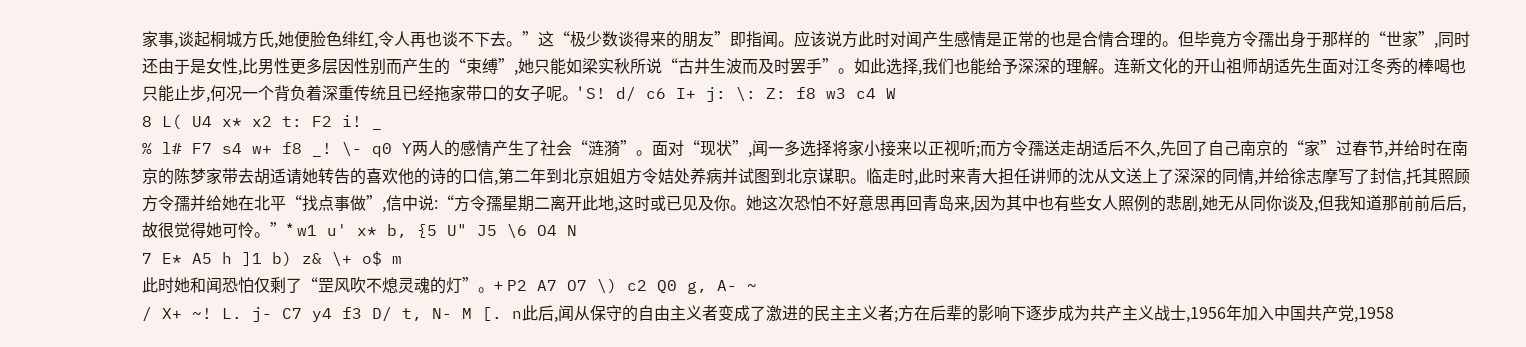家事,谈起桐城方氏,她便脸色绯红,令人再也谈不下去。”这“极少数谈得来的朋友”即指闻。应该说方此时对闻产生感情是正常的也是合情合理的。但毕竟方令孺出身于那样的“世家”,同时还由于是女性,比男性更多层因性别而产生的“束缚”,她只能如梁实秋所说“古井生波而及时罢手”。如此选择,我们也能给予深深的理解。连新文化的开山祖师胡适先生面对江冬秀的棒喝也只能止步,何况一个背负着深重传统且已经拖家带口的女子呢。' S! d/ c6 I+ j: \: Z: f8 w3 c4 W
8 L( U4 x* x2 t: F2 i! _
% l# F7 s4 w+ f8 _! \- q0 Y两人的感情产生了社会“涟漪”。面对“现状”,闻一多选择将家小接来以正视听;而方令孺送走胡适后不久,先回了自己南京的“家”过春节,并给时在南京的陈梦家带去胡适请她转告的喜欢他的诗的口信,第二年到北京姐姐方令姞处养病并试图到北京谋职。临走时,此时来青大担任讲师的沈从文送上了深深的同情,并给徐志摩写了封信,托其照顾方令孺并给她在北平“找点事做”,信中说:“方令孺星期二离开此地,这时或已见及你。她这次恐怕不好意思再回青岛来,因为其中也有些女人照例的悲剧,她无从同你谈及,但我知道那前前后后,故很觉得她可怜。”* w1 u' x* b, {5 U" J5 \6 O4 N
7 E* A5 h ]1 b) z& \+ o$ m
此时她和闻恐怕仅剩了“罡风吹不熄灵魂的灯”。+ P2 A7 O7 \) c2 Q0 g, A- ~
/ X+ ~! L. j- C7 y4 f3 D/ t, N- M [. n此后,闻从保守的自由主义者变成了激进的民主主义者;方在后辈的影响下逐步成为共产主义战士,1956年加入中国共产党,1958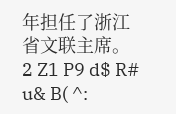年担任了浙江省文联主席。
2 Z1 P9 d$ R# u& B( ^: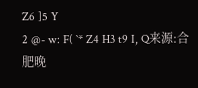Z6 ]5 Y
2 @- w: F( `* Z4 H3 t9 I, Q来源:合肥晚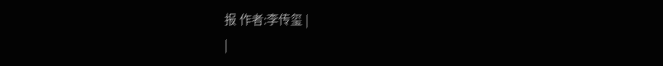报 作者:李传玺 |
|